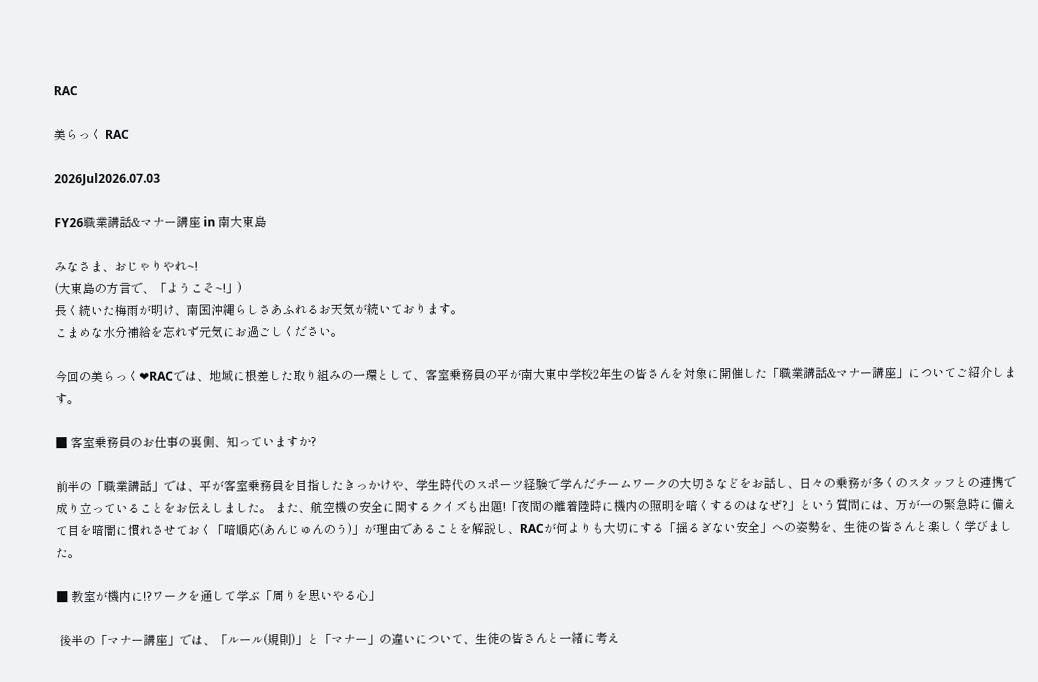RAC

美らっく RAC

2026Jul2026.07.03

FY26職業講話&マナー講座 in 南大東島

みなさま、おじゃりやれ~!
(大東島の方言で、「ようこそ~!」)
長く続いた梅雨が明け、南国沖縄らしさあふれるお天気が続いております。
こまめな水分補給を忘れず元気にお過ごしください。

今回の美らっく❤RACでは、地域に根差した取り組みの一環として、客室乗務員の平が南大東中学校2年生の皆さんを対象に開催した「職業講話&マナー講座」についてご紹介します。

■ 客室乗務員のお仕事の裏側、知っていますか?

前半の「職業講話」では、平が客室乗務員を目指したきっかけや、学生時代のスポーツ経験で学んだチームワークの大切さなどをお話し、日々の乗務が多くのスタッフとの連携で成り立っていることをお伝えしました。 また、航空機の安全に関するクイズも出題!「夜間の離着陸時に機内の照明を暗くするのはなぜ?」という質問には、万が一の緊急時に備えて目を暗闇に慣れさせておく「暗順応(あんじゅんのう)」が理由であることを解説し、RACが何よりも大切にする「揺るぎない安全」への姿勢を、生徒の皆さんと楽しく学びました。

■ 教室が機内に!?ワークを通して学ぶ「周りを思いやる心」

 後半の「マナー講座」では、「ルール(規則)」と「マナー」の違いについて、生徒の皆さんと一緒に考え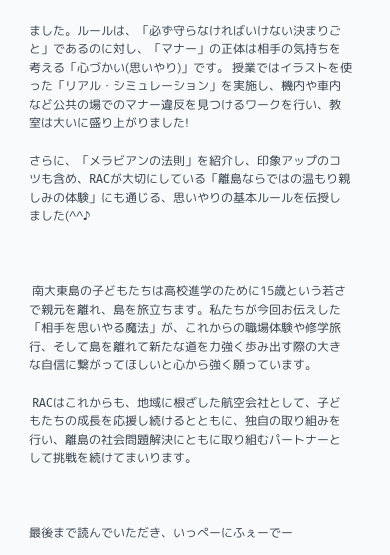ました。ルールは、「必ず守らなければいけない決まりごと」であるのに対し、「マナー」の正体は相手の気持ちを考える「心づかい(思いやり)」です。 授業ではイラストを使った「リアル・シミュレーション」を実施し、機内や車内など公共の場でのマナー違反を見つけるワークを行い、教室は大いに盛り上がりました!

さらに、「メラビアンの法則」を紹介し、印象アップのコツも含め、RACが大切にしている「離島ならではの温もり親しみの体験」にも通じる、思いやりの基本ルールを伝授しました(^^♪



 南大東島の子どもたちは高校進学のために15歳という若さで親元を離れ、島を旅立ちます。私たちが今回お伝えした「相手を思いやる魔法」が、これからの職場体験や修学旅行、そして島を離れて新たな道を力強く歩み出す際の大きな自信に繋がってほしいと心から強く願っています。

 RACはこれからも、地域に根ざした航空会社として、子どもたちの成長を応援し続けるとともに、独自の取り組みを行い、離島の社会問題解決にともに取り組むパートナーとして挑戦を続けてまいります。



最後まで読んでいただき、いっぺーにふぇーでー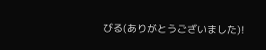びる(ありがとうございました)!